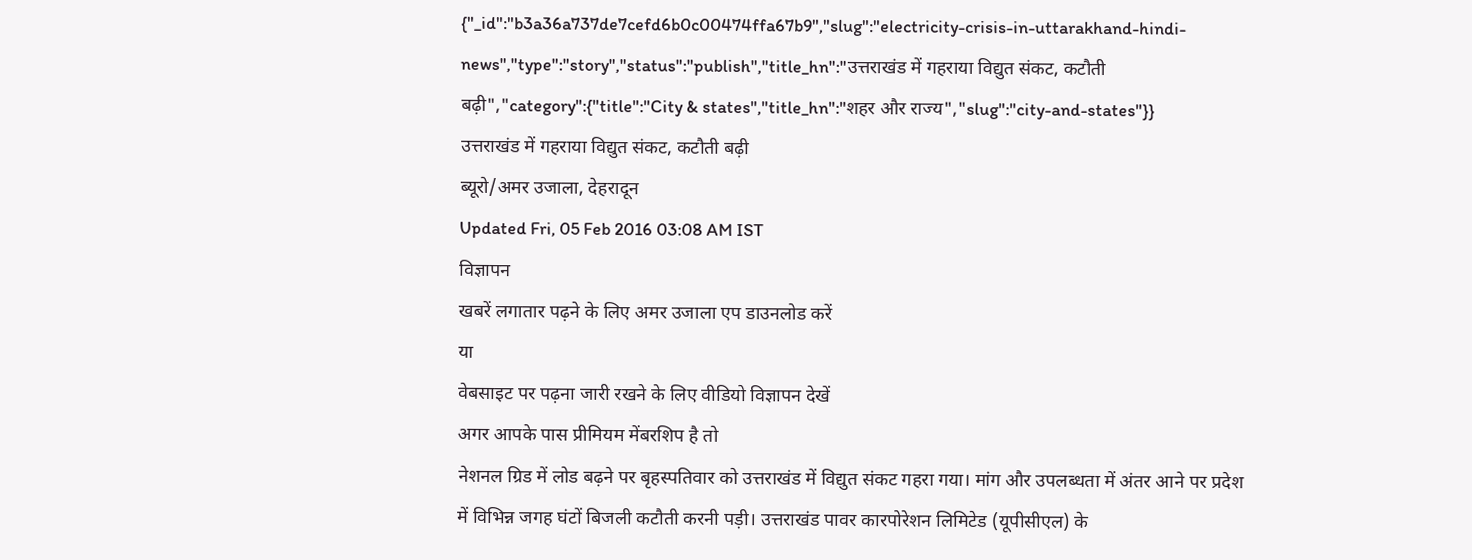{"_id":"b3a36a737de7cefd6b0c00474ffa67b9","slug":"electricity-crisis-in-uttarakhand-hindi-news","type":"story","status":"publish","title_hn":"उत्तराखंड में गहराया विद्युत संकट, कटौती बढ़ी","category":{"title":"City & states","title_hn":"शहर और राज्य","slug":"city-and-states"}}
उत्तराखंड में गहराया विद्युत संकट, कटौती बढ़ी
ब्यूरो/अमर उजाला, देहरादून
Updated Fri, 05 Feb 2016 03:08 AM IST
विज्ञापन
खबरें लगातार पढ़ने के लिए अमर उजाला एप डाउनलोड करें
या
वेबसाइट पर पढ़ना जारी रखने के लिए वीडियो विज्ञापन देखें
अगर आपके पास प्रीमियम मेंबरशिप है तो
नेशनल ग्रिड में लोड बढ़ने पर बृहस्पतिवार को उत्तराखंड में विद्युत संकट गहरा गया। मांग और उपलब्धता में अंतर आने पर प्रदेश में विभिन्न जगह घंटों बिजली कटौती करनी पड़ी। उत्तराखंड पावर कारपोरेशन लिमिटेड (यूपीसीएल) के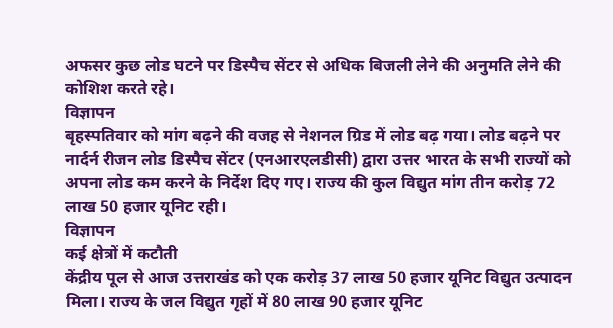अफसर कुछ लोड घटने पर डिस्पैच सेंटर से अधिक बिजली लेने की अनुमति लेने की कोशिश करते रहे।
विज्ञापन
बृहस्पतिवार को मांग बढ़ने की वजह से नेशनल ग्रिड में लोड बढ़ गया। लोड बढ़ने पर नार्दर्न रीजन लोड डिस्पैच सेंटर (एनआरएलडीसी) द्वारा उत्तर भारत के सभी राज्यों को अपना लोड कम करने के निर्देश दिए गए। राज्य की कुल विद्युत मांग तीन करोड़ 72 लाख 50 हजार यूनिट रही।
विज्ञापन
कई क्षेत्रों में कटौती
केंद्रीय पूल से आज उत्तराखंड को एक करोड़ 37 लाख 50 हजार यूनिट विद्युत उत्पादन मिला। राज्य के जल विद्युत गृहों में 80 लाख 90 हजार यूनिट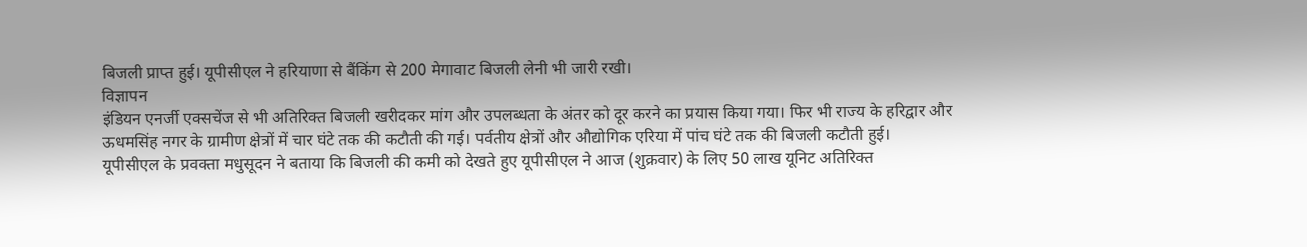बिजली प्राप्त हुई। यूपीसीएल ने हरियाणा से बैंकिंग से 200 मेगावाट बिजली लेनी भी जारी रखी।
विज्ञापन
इंडियन एनर्जी एक्सचेंज से भी अतिरिक्त बिजली खरीदकर मांग और उपलब्धता के अंतर को दूर करने का प्रयास किया गया। फिर भी राज्य के हरिद्वार और ऊधमसिंह नगर के ग्रामीण क्षेत्रों में चार घंटे तक की कटौती की गई। पर्वतीय क्षेत्रों और औद्योगिक एरिया में पांच घंटे तक की बिजली कटौती हुई।
यूपीसीएल के प्रवक्ता मधुसूदन ने बताया कि बिजली की कमी को देखते हुए यूपीसीएल ने आज (शुक्रवार) के लिए 50 लाख यूनिट अतिरिक्त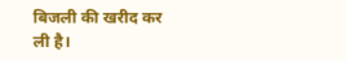बिजली की खरीद कर ली है।